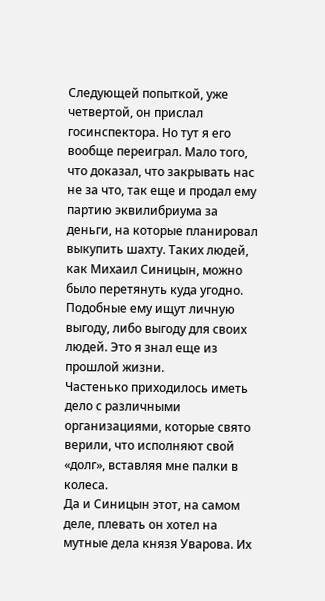Следующей попыткой, уже четвертой, он прислал госинспектора. Но тут я его вообще переиграл. Мало того, что доказал, что закрывать нас не за что, так еще и продал ему партию эквилибриума за деньги, на которые планировал выкупить шахту. Таких людей, как Михаил Синицын, можно было перетянуть куда угодно. Подобные ему ищут личную выгоду, либо выгоду для своих людей. Это я знал еще из прошлой жизни.
Частенько приходилось иметь дело с различными организациями, которые свято верили, что исполняют свой «долг», вставляя мне палки в колеса.
Да и Синицын этот, на самом деле, плевать он хотел на мутные дела князя Уварова. Их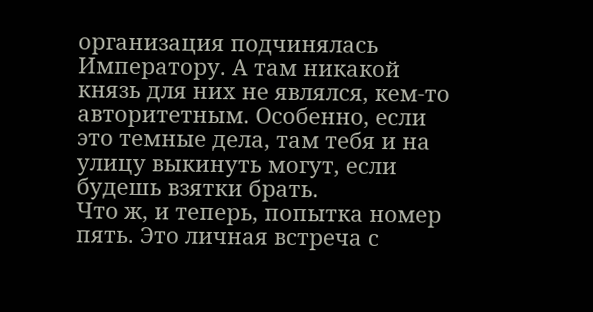организация подчинялась Императору. А там никакой князь для них не являлся, кем-то авторитетным. Особенно, если это темные дела, там тебя и на улицу выкинуть могут, если будешь взятки брать.
Что ж, и теперь, попытка номер пять. Это личная встреча с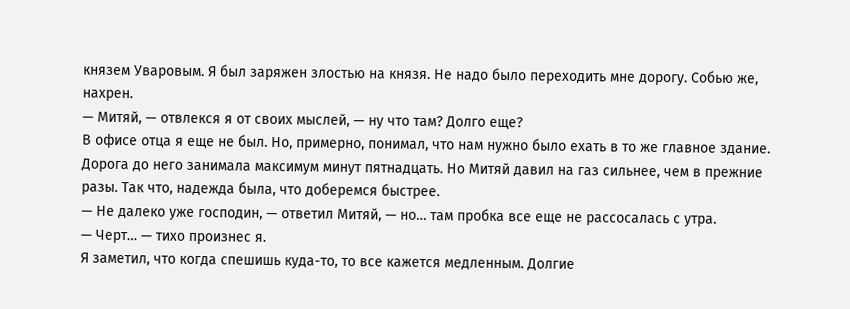князем Уваровым. Я был заряжен злостью на князя. Не надо было переходить мне дорогу. Собью же, нахрен.
— Митяй, — отвлекся я от своих мыслей, — ну что там? Долго еще?
В офисе отца я еще не был. Но, примерно, понимал, что нам нужно было ехать в то же главное здание. Дорога до него занимала максимум минут пятнадцать. Но Митяй давил на газ сильнее, чем в прежние разы. Так что, надежда была, что доберемся быстрее.
— Не далеко уже господин, — ответил Митяй, — но… там пробка все еще не рассосалась с утра.
— Черт… — тихо произнес я.
Я заметил, что когда спешишь куда-то, то все кажется медленным. Долгие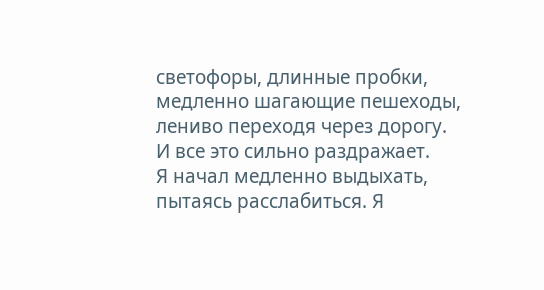светофоры, длинные пробки, медленно шагающие пешеходы, лениво переходя через дорогу. И все это сильно раздражает.
Я начал медленно выдыхать, пытаясь расслабиться. Я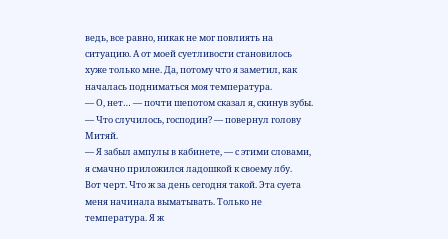ведь, все равно, никак не мог повлиять на ситуацию. А от моей суетливости становилось хуже только мне. Да, потому что я заметил, как началась подниматься моя температура.
— О, нет… — почти шепотом сказал я, скинув зубы.
— Что случилось, господин? — повернул голову Митяй.
— Я забыл ампулы в кабинете, — с этими словами, я смачно приложился ладошкой к своему лбу.
Вот черт. Что ж за день сегодня такой. Эта суета меня начинала выматывать. Только не температура. Я ж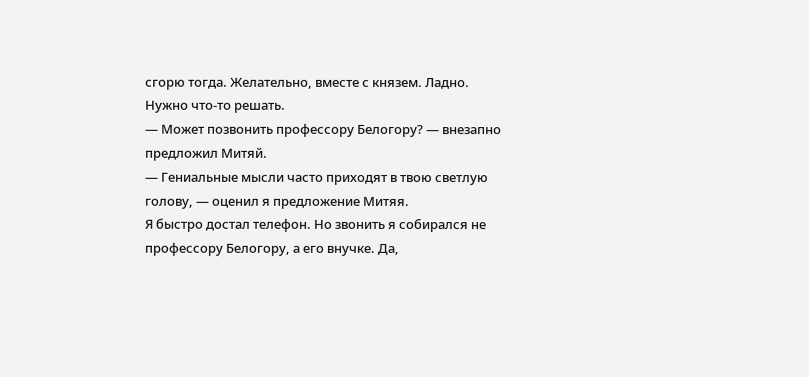сгорю тогда. Желательно, вместе с князем. Ладно. Нужно что-то решать.
— Может позвонить профессору Белогору? — внезапно предложил Митяй.
— Гениальные мысли часто приходят в твою светлую голову, — оценил я предложение Митяя.
Я быстро достал телефон. Но звонить я собирался не профессору Белогору, а его внучке. Да,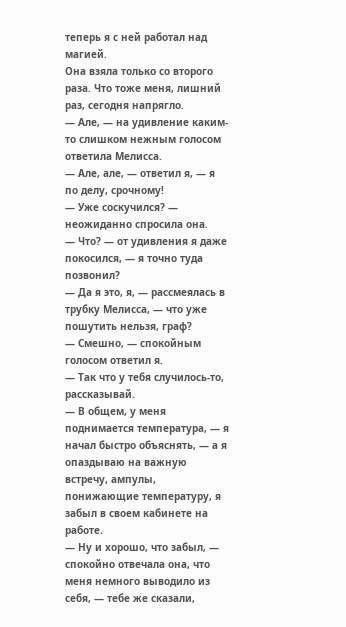теперь я с ней работал над магией.
Она взяла только со второго раза. Что тоже меня, лишний раз, сегодня напрягло.
— Але, — на удивление каким-то слишком нежным голосом ответила Мелисса.
— Але, але, — ответил я, — я по делу, срочному!
— Уже соскучился? — неожиданно спросила она.
— Что? — от удивления я даже покосился, — я точно туда позвонил?
— Да я это, я, — рассмеялась в трубку Мелисса, — что уже пошутить нельзя, граф?
— Смешно, — спокойным голосом ответил я.
— Так что у тебя случилось-то, рассказывай.
— В общем, у меня поднимается температура, — я начал быстро объяснять, — а я опаздываю на важную встречу, ампулы, понижающие температуру, я забыл в своем кабинете на работе.
— Ну и хорошо, что забыл, — спокойно отвечала она, что меня немного выводило из себя, — тебе же сказали,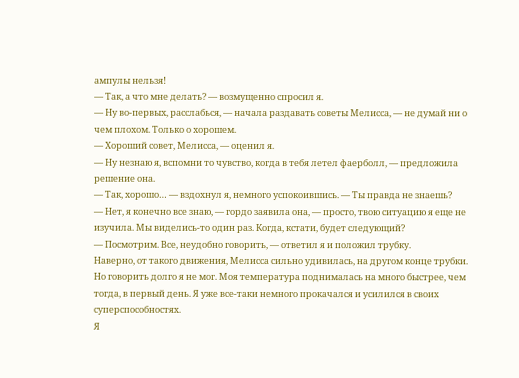ампулы нельзя!
— Так, а что мне делать? — возмущенно спросил я.
— Ну во-первых, расслабься, — начала раздавать советы Мелисса, — не думай ни о чем плохом. Только о хорошем.
— Хороший совет, Мелисса, — оценил я.
— Ну незнаю я, вспомни то чувство, когда в тебя летел фаерболл, — предложила решение она.
— Так, хорошо… — вздохнул я, немного успокоившись. — Ты правда не знаешь?
— Нет, я конечно все знаю, — гордо заявила она, — просто, твою ситуацию я еще не изучила. Мы виделись-то один раз. Когда, кстати, будет следующий?
— Посмотрим. Все, неудобно говорить, — ответил я и положил трубку.
Наверно, от такого движения, Мелисса сильно удивилась, на другом конце трубки. Но говорить долго я не мог. Моя температура поднималась на много быстрее, чем тогда, в первый день. Я уже все-таки немного прокачался и усилился в своих суперспособностях.
Я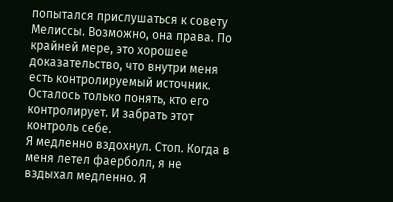попытался прислушаться к совету Мелиссы. Возможно, она права. По крайней мере, это хорошее доказательство, что внутри меня есть контролируемый источник. Осталось только понять, кто его контролирует. И забрать этот контроль себе.
Я медленно вздохнул. Стоп. Когда в меня летел фаерболл, я не вздыхал медленно. Я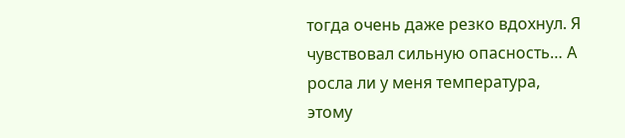тогда очень даже резко вдохнул. Я чувствовал сильную опасность… А росла ли у меня температура, этому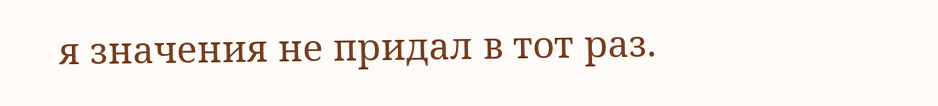я значения не придал в тот раз.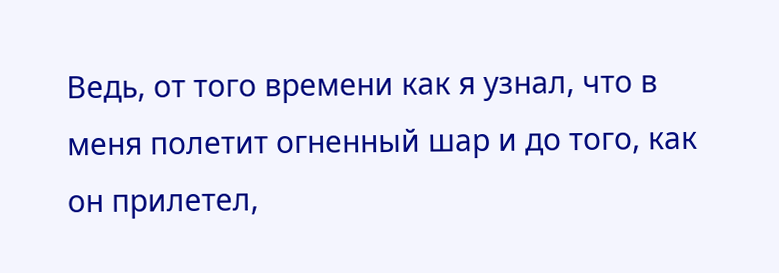Ведь, от того времени как я узнал, что в меня полетит огненный шар и до того, как он прилетел,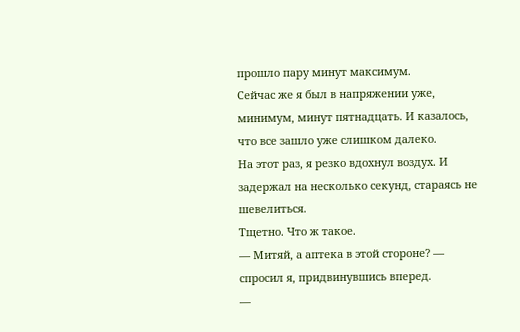прошло пару минут максимум.
Сейчас же я был в напряжении уже, минимум, минут пятнадцать. И казалось, что все зашло уже слишком далеко.
На этот раз, я резко вдохнул воздух. И задержал на несколько секунд, стараясь не шевелиться.
Тщетно. Что ж такое.
— Митяй, а аптека в этой стороне? — спросил я, придвинувшись вперед.
—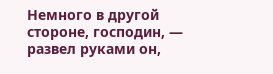Немного в другой стороне, господин, — развел руками он,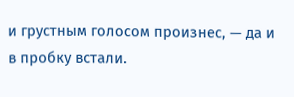и грустным голосом произнес, — да и в пробку встали.